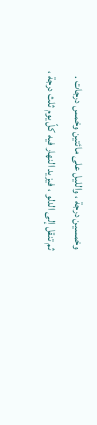وخمسين درجة ، والليل على مائتين وخمس درجات .
ثم تنقل إلى الدلو ، فيزيد النهار فيه كلّ يوم ثلث درجة ،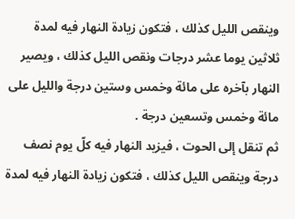وينقص الليل كذلك ، فتكون زيادة النهار فيه لمدة ثلاثين يوما عشر درجات ونقص الليل كذلك ، ويصير النهار بآخره على مائة وخمس وستين درجة والليل على مائة وخمس وتسعين درجة .
ثم تنقل إلى الحوت ، فيزيد النهار فيه كلّ يوم نصف درجة وينقص الليل كذلك ، فتكون زيادة النهار فيه لمدة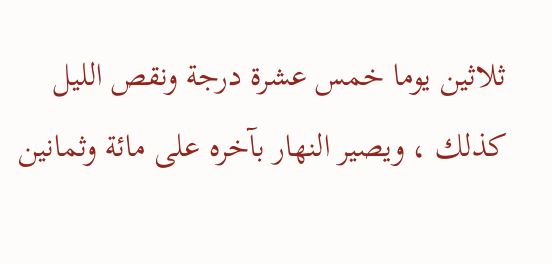ثلاثين يوما خمس عشرة درجة ونقص الليل كذلك ، ويصير النهار بآخره على مائة وثمانين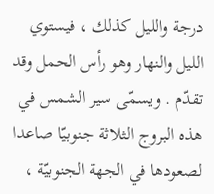درجة والليل كذلك ، فيستوي الليل والنهار وهو رأس الحمل وقد تقدّم . ويسمّى سير الشمس في هذه البروج الثلاثة جنوبيّا صاعدا لصعودها في الجهة الجنوبيّة ،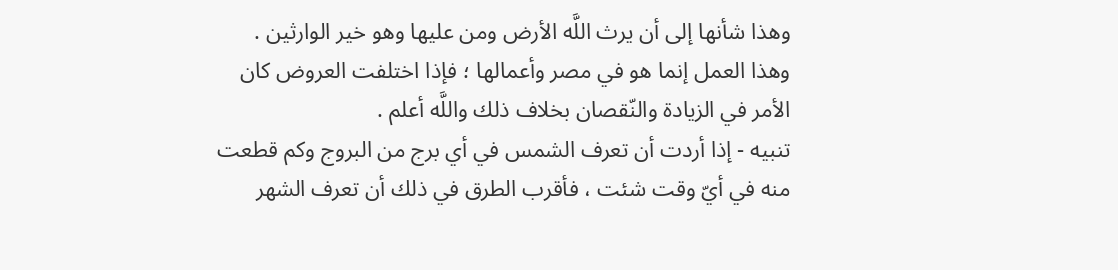وهذا شأنها إلى أن يرث اللَّه الأرض ومن عليها وهو خير الوارثين .
وهذا العمل إنما هو في مصر وأعمالها ؛ فإذا اختلفت العروض كان الأمر في الزيادة والنّقصان بخلاف ذلك واللَّه أعلم .
تنبيه - إذا أردت أن تعرف الشمس في أي برج من البروج وكم قطعت منه في أيّ وقت شئت ، فأقرب الطرق في ذلك أن تعرف الشهر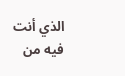الذي أنت فيه من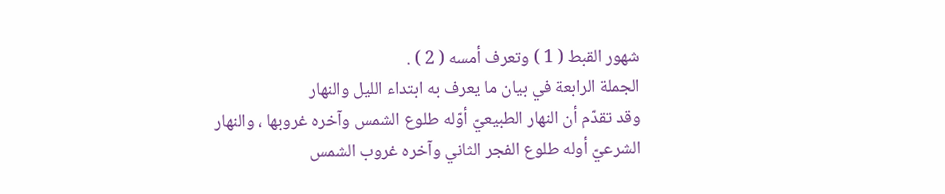شهور القبط ( 1 ) وتعرف أمسه ( 2 ) .
الجملة الرابعة في بيان ما يعرف به ابتداء الليل والنهار
وقد تقدّم أن النهار الطبيعيّ أوّله طلوع الشمس وآخره غروبها ، والنهار الشرعيّ أوله طلوع الفجر الثاني وآخره غروب الشمس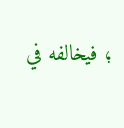؛ فيخالفه في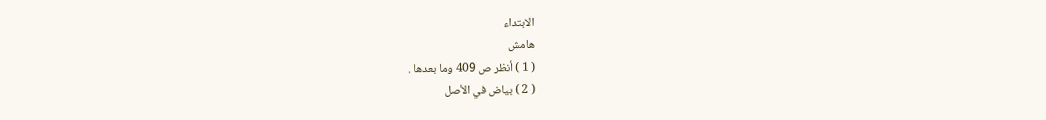الابتداء
هامش
( 1 ) أنظر ص 409 وما بعدها .
( 2 ) بياض في الأصل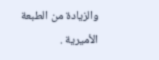والزيادة من الطبعة الأميرية .